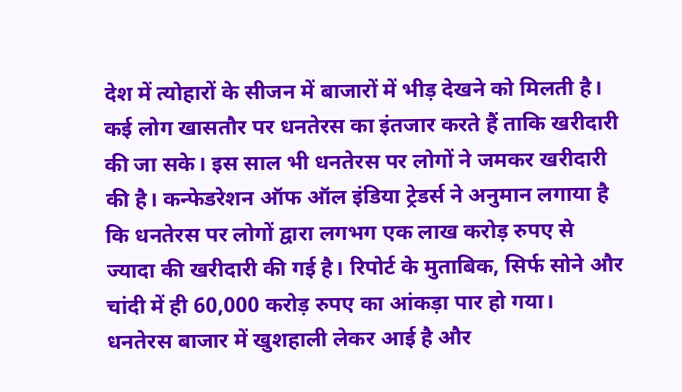देश में त्योहारों के सीजन में बाजारों में भीड़ देखने को मिलती है। कई लोग खासतौर पर धनतेरस का इंतजार करते हैं ताकि खरीदारी की जा सके। इस साल भी धनतेरस पर लोगों ने जमकर खरीदारी की है। कन्फेडरेशन ऑफ ऑल इंडिया ट्रेडर्स ने अनुमान लगाया है कि धनतेरस पर लोगों द्वारा लगभग एक लाख करोड़ रुपए से ज्यादा की खरीदारी की गई है। रिपोर्ट के मुताबिक, सिर्फ सोने और चांदी में ही 60,000 करोड़ रुपए का आंकड़ा पार हो गया। धनतेरस बाजार में खुशहाली लेकर आई है और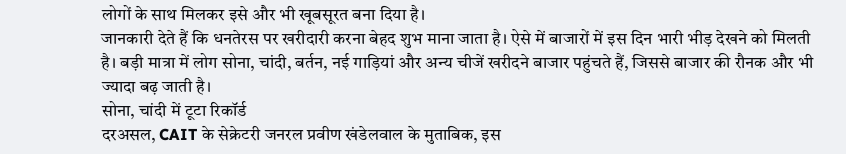लोगों के साथ मिलकर इसे और भी खूबसूरत बना दिया है।
जानकारी देते हैं कि धनतेरस पर खरीदारी करना बेहद शुभ माना जाता है। ऐसे में बाजारों में इस दिन भारी भीड़ देखने को मिलती है। बड़ी मात्रा में लोग सोना, चांदी, बर्तन, नई गाड़ियां और अन्य चीजें खरीदने बाजार पहुंचते हैं, जिससे बाजार की रौनक और भी ज्यादा बढ़ जाती है।
सोना, चांदी में टूटा रिकॉर्ड
दरअसल, CAIT के सेक्रेटरी जनरल प्रवीण खंडेलवाल के मुताबिक, इस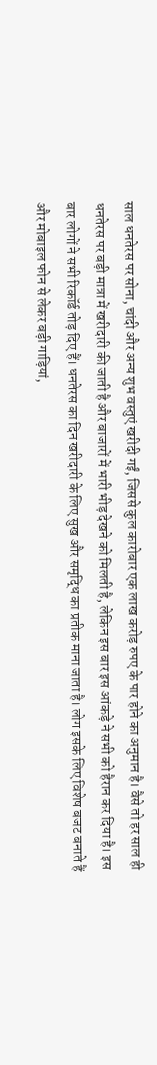साल धनतेरस पर सोना, चांदी और अन्य शुभ वस्तुएं खरीदी गईं, जिससे कुल कारोबार एक लाख करोड़ रुपए के पार होने का अनुमान है। वैसे तो हर साल ही धनतेरस पर बड़ी मात्रा में खरीदारी की जाती है और बाजारों में भारी भीड़ देखने को मिलती है, लेकिन इस बार इस आंकड़े ने सभी को हैरान कर दिया है। इस बार लोगों ने सभी रिकॉर्ड तोड़ दिए हैं। धनतेरस का दिन खरीदारी के लिए सुख और समृद्धि का प्रतीक माना जाता है। लोग इसके लिए विशेष बजट बनाते हैं और मोबाइल फोन से लेकर बड़ी गाड़ियां,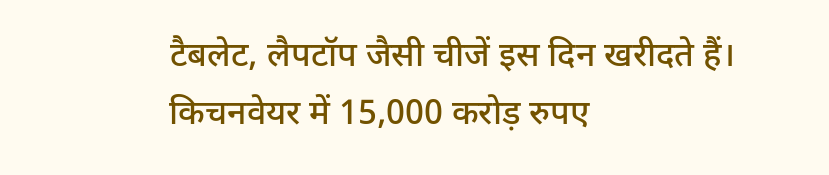टैबलेट, लैपटॉप जैसी चीजें इस दिन खरीदते हैं।
किचनवेयर में 15,000 करोड़ रुपए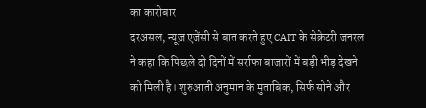का कारोबार
दरअसल, न्यूज़ एजेंसी से बात करते हुए CAIT के सेक्रेटरी जनरल ने कहा कि पिछले दो दिनों में सर्राफा बाजारों में बड़ी भीड़ देखने को मिली है। शुरुआती अनुमान के मुताबिक, सिर्फ सोने और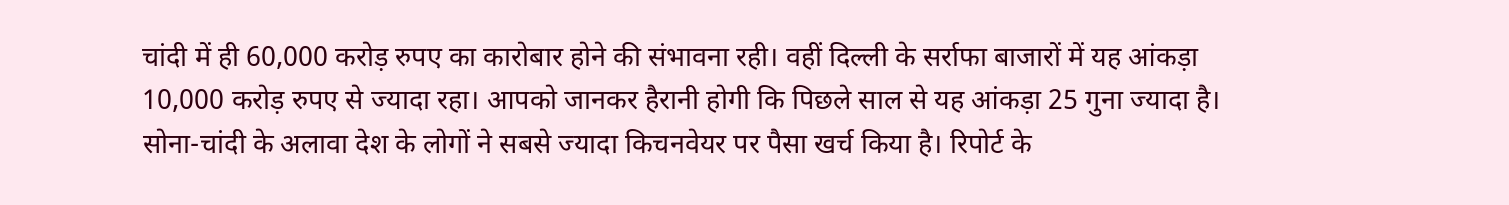चांदी में ही 60,000 करोड़ रुपए का कारोबार होने की संभावना रही। वहीं दिल्ली के सर्राफा बाजारों में यह आंकड़ा 10,000 करोड़ रुपए से ज्यादा रहा। आपको जानकर हैरानी होगी कि पिछले साल से यह आंकड़ा 25 गुना ज्यादा है। सोना-चांदी के अलावा देश के लोगों ने सबसे ज्यादा किचनवेयर पर पैसा खर्च किया है। रिपोर्ट के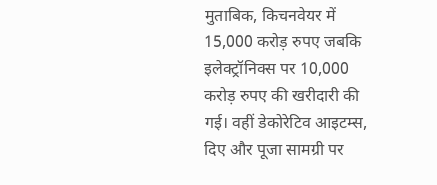मुताबिक, किचनवेयर में 15,000 करोड़ रुपए जबकि इलेक्ट्रॉनिक्स पर 10,000 करोड़ रुपए की खरीदारी की गई। वहीं डेकोरेटिव आइटम्स, दिए और पूजा सामग्री पर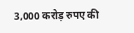3,000 करोड़ रुपए की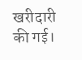खरीदारी की गई।